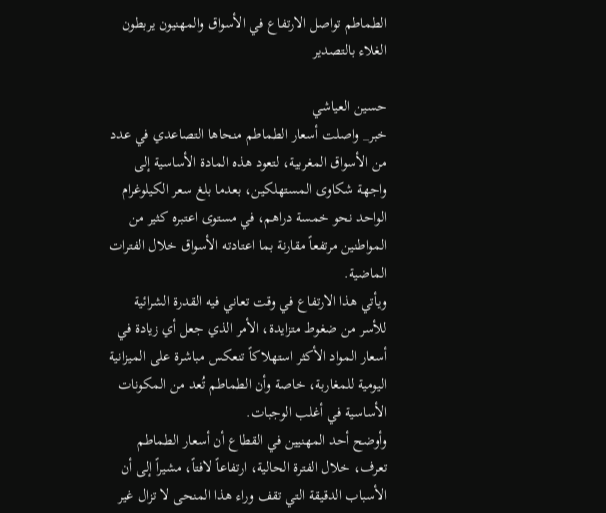الطماطم تواصل الارتفاع في الأسواق والمهنيون يربطون الغلاء بالتصدير

حسين العياشي
خبر_ واصلت أسعار الطماطم منحاها التصاعدي في عدد من الأسواق المغربية، لتعود هذه المادة الأساسية إلى واجهة شكاوى المستهلكين، بعدما بلغ سعر الكيلوغرام الواحد نحو خمسة دراهم، في مستوى اعتبره كثير من المواطنين مرتفعاً مقارنة بما اعتادته الأسواق خلال الفترات الماضية.
ويأتي هذا الارتفاع في وقت تعاني فيه القدرة الشرائية للأسر من ضغوط متزايدة، الأمر الذي جعل أي زيادة في أسعار المواد الأكثر استهلاكاً تنعكس مباشرة على الميزانية اليومية للمغاربة، خاصة وأن الطماطم تُعد من المكونات الأساسية في أغلب الوجبات.
وأوضح أحد المهنيين في القطاع أن أسعار الطماطم تعرف، خلال الفترة الحالية، ارتفاعاً لافتاً، مشيراً إلى أن الأسباب الدقيقة التي تقف وراء هذا المنحى لا تزال غير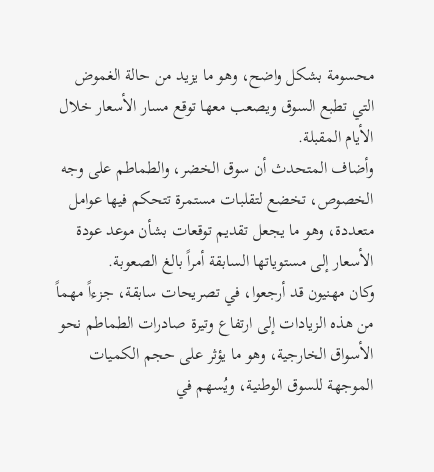محسومة بشكل واضح، وهو ما يزيد من حالة الغموض التي تطبع السوق ويصعب معها توقع مسار الأسعار خلال الأيام المقبلة.
وأضاف المتحدث أن سوق الخضر، والطماطم على وجه الخصوص، تخضع لتقلبات مستمرة تتحكم فيها عوامل متعددة، وهو ما يجعل تقديم توقعات بشأن موعد عودة الأسعار إلى مستوياتها السابقة أمراً بالغ الصعوبة.
وكان مهنيون قد أرجعوا، في تصريحات سابقة، جزءاً مهماً من هذه الزيادات إلى ارتفاع وتيرة صادرات الطماطم نحو الأسواق الخارجية، وهو ما يؤثر على حجم الكميات الموجهة للسوق الوطنية، ويُسهم في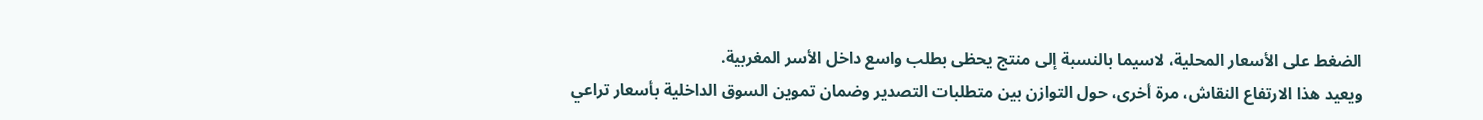الضغط على الأسعار المحلية، لاسيما بالنسبة إلى منتج يحظى بطلب واسع داخل الأسر المغربية.
ويعيد هذا الارتفاع النقاش، مرة أخرى، حول التوازن بين متطلبات التصدير وضمان تموين السوق الداخلية بأسعار تراعي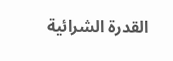القدرة الشرائية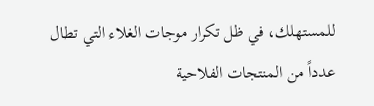للمستهلك، في ظل تكرار موجات الغلاء التي تطال عدداً من المنتجات الفلاحية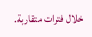خلال فترات متقاربة.